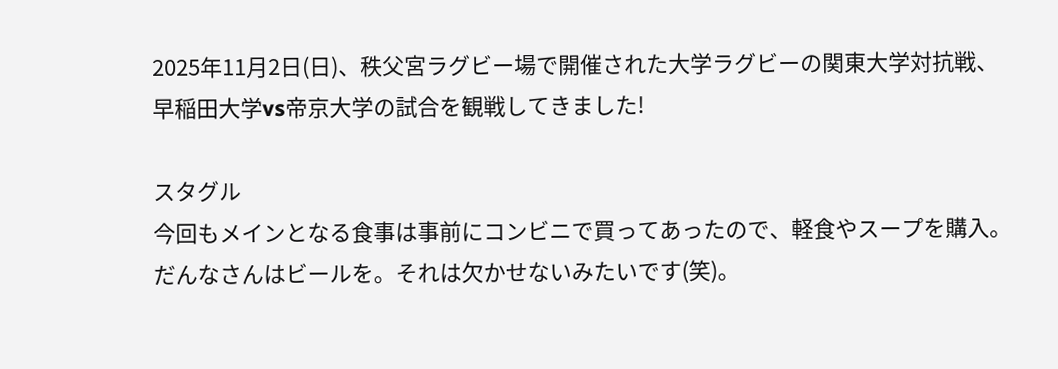2025年11月2日(日)、秩父宮ラグビー場で開催された大学ラグビーの関東大学対抗戦、
早稲田大学vs帝京大学の試合を観戦してきました!

スタグル
今回もメインとなる食事は事前にコンビニで買ってあったので、軽食やスープを購入。
だんなさんはビールを。それは欠かせないみたいです(笑)。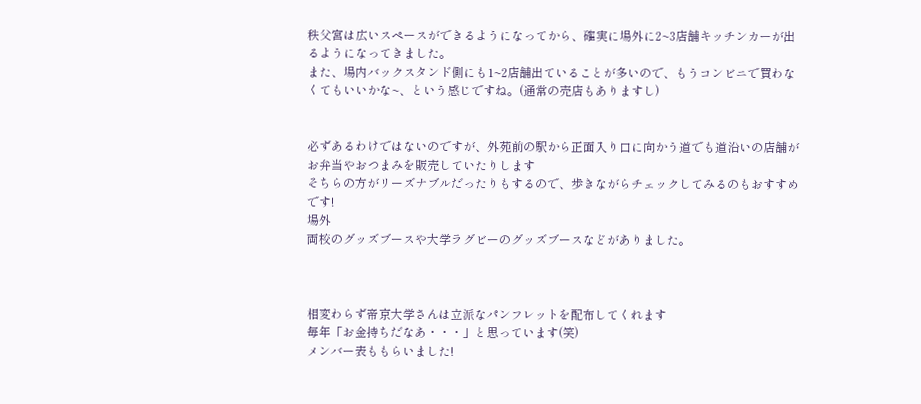秩父宮は広いスペースができるようになってから、確実に場外に2~3店舗キッチンカーが出るようになってきました。
また、場内バックスタンド側にも1~2店舗出ていることが多いので、もうコンビニで買わなくてもいいかな~、という感じですね。(通常の売店もありますし)


必ずあるわけではないのですが、外苑前の駅から正面入り口に向かう道でも道沿いの店舗がお弁当やおつまみを販売していたりします
そちらの方がリーズナブルだったりもするので、歩きながらチェックしてみるのもおすすめです!
場外
両校のグッズブースや大学ラグビーのグッズブースなどがありました。



相変わらず帝京大学さんは立派なパンフレットを配布してくれます
毎年「お金持ちだなあ・・・」と思っています(笑)
メンバー表ももらいました!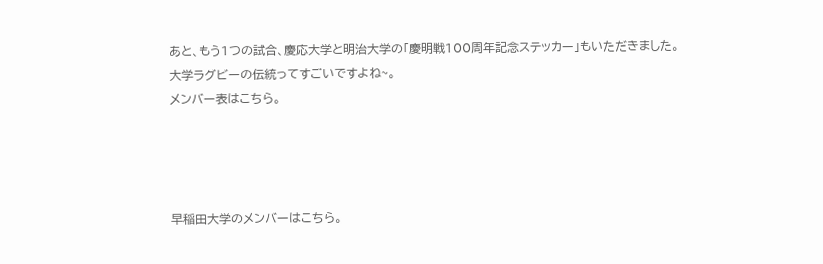あと、もう1つの試合、慶応大学と明治大学の「慶明戦100周年記念ステッカー」もいただきました。
大学ラグビーの伝統ってすごいですよね~。
メンバー表はこちら。




早稲田大学のメンバーはこちら。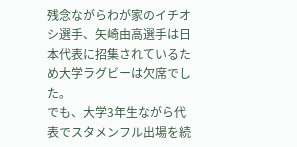残念ながらわが家のイチオシ選手、矢崎由高選手は日本代表に招集されているため大学ラグビーは欠席でした。
でも、大学3年生ながら代表でスタメンフル出場を続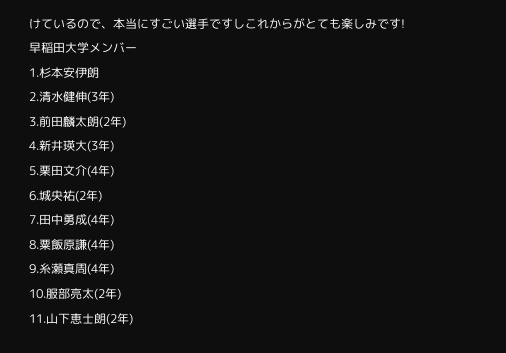けているので、本当にすごい選手ですしこれからがとても楽しみです!
早稲田大学メンバー
1.杉本安伊朗
2.清水健伸(3年)
3.前田麟太朗(2年)
4.新井瑛大(3年)
5.栗田文介(4年)
6.城央祐(2年)
7.田中勇成(4年)
8.粟飯原謙(4年)
9.糸瀬真周(4年)
10.服部亮太(2年)
11.山下恵士朗(2年)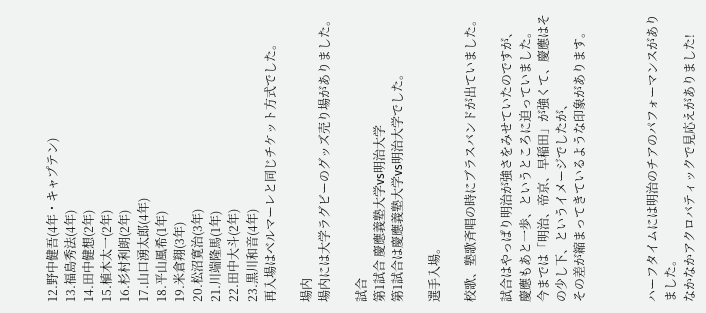12.野中健吾(4年・キャプテン)
13.福島秀法(4年)
14.田中健想(2年)
15.植木太一(2年)
16.杉村利朗(2年)
17.山口湧太郎(4年)
18.平山風希(1年)
19.米倉翔(3年)
20.松沼寛治(3年)
21.川端隆馬(1年)
22.田中大斗(2年)
23.黒川和音(4年)
再入場はベルマーレと同じチケット方式でした。

場内
場内には大学ラグビーのグッズ売り場がありました。

試合
第1試合 慶應義塾大学vs明治大学
第1試合は慶應義塾大学vs明治大学でした。

選手入場。

校歌、塾歌斉唱の時にブラスバンドが出ていました。

試合はやっぱり明治が強さをみせていたのですが、
慶應もあと一歩、というところに迫っていました。
今までは「明治、帝京、早稲田」が強くて、慶應はその少し下、というイメージでしたが、
その差が縮まってきているような印象があります。



ハーフタイムには明治のチアのパフォーマンスがありました。
なかなかアクロバティックで見応えがありました!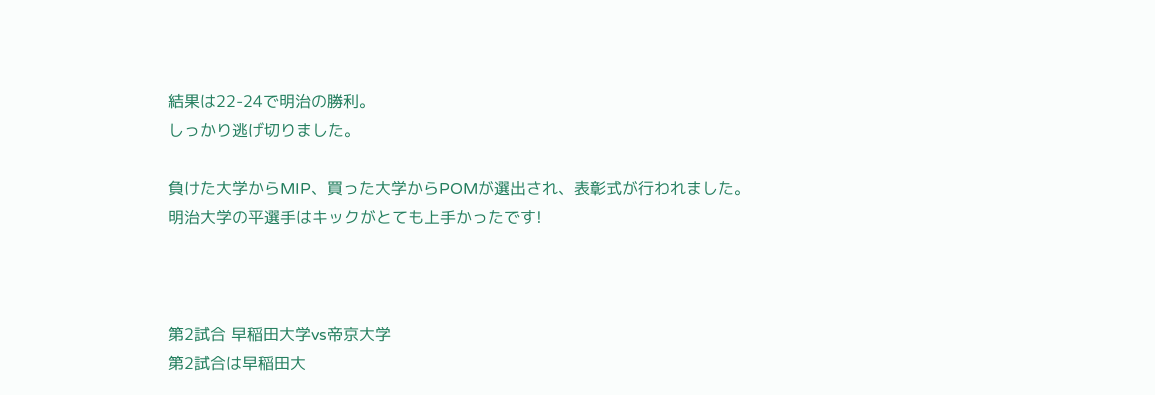結果は22-24で明治の勝利。
しっかり逃げ切りました。

負けた大学からMIP、買った大学からPOMが選出され、表彰式が行われました。
明治大学の平選手はキックがとても上手かったです!



第2試合 早稲田大学vs帝京大学
第2試合は早稲田大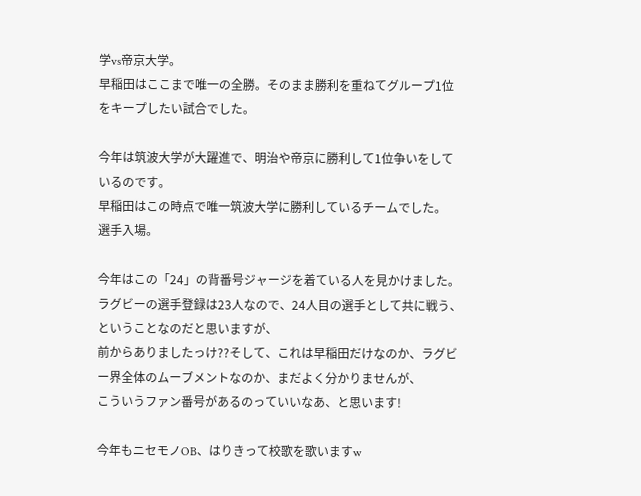学vs帝京大学。
早稲田はここまで唯一の全勝。そのまま勝利を重ねてグループ1位をキープしたい試合でした。

今年は筑波大学が大躍進で、明治や帝京に勝利して1位争いをしているのです。
早稲田はこの時点で唯一筑波大学に勝利しているチームでした。
選手入場。

今年はこの「24」の背番号ジャージを着ている人を見かけました。
ラグビーの選手登録は23人なので、24人目の選手として共に戦う、ということなのだと思いますが、
前からありましたっけ??そして、これは早稲田だけなのか、ラグビー界全体のムーブメントなのか、まだよく分かりませんが、
こういうファン番号があるのっていいなあ、と思います!

今年もニセモノOB、はりきって校歌を歌いますw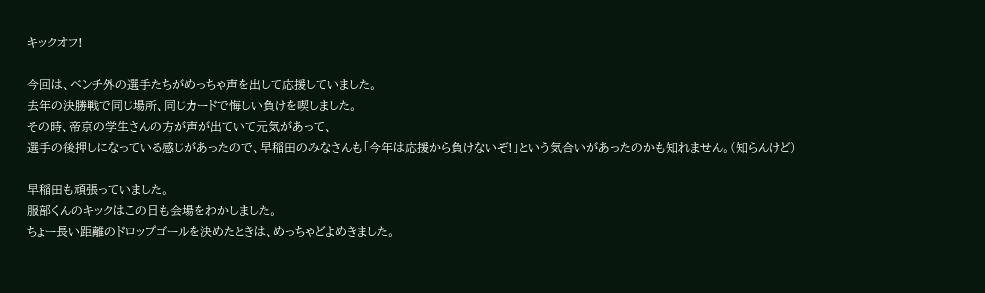キックオフ!

今回は、ベンチ外の選手たちがめっちゃ声を出して応援していました。
去年の決勝戦で同じ場所、同じカードで悔しい負けを喫しました。
その時、帝京の学生さんの方が声が出ていて元気があって、
選手の後押しになっている感じがあったので、早稲田のみなさんも「今年は応援から負けないぞ!」という気合いがあったのかも知れません。(知らんけど)

早稲田も頑張っていました。
服部くんのキックはこの日も会場をわかしました。
ちょー長い距離のドロップゴールを決めたときは、めっちゃどよめきました。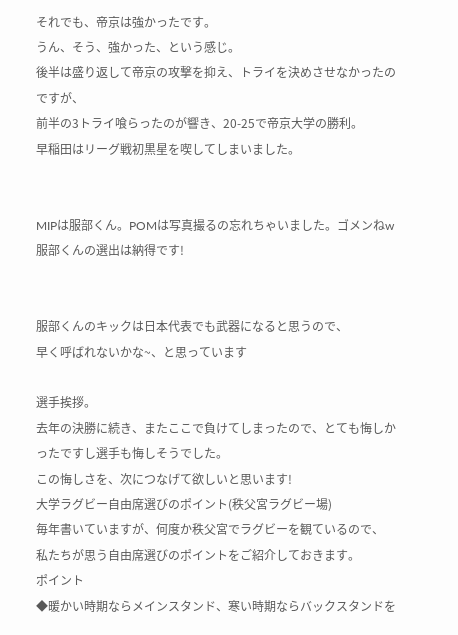それでも、帝京は強かったです。
うん、そう、強かった、という感じ。
後半は盛り返して帝京の攻撃を抑え、トライを決めさせなかったのですが、
前半の3トライ喰らったのが響き、20-25で帝京大学の勝利。
早稲田はリーグ戦初黒星を喫してしまいました。


MIPは服部くん。POMは写真撮るの忘れちゃいました。ゴメンねw
服部くんの選出は納得です!


服部くんのキックは日本代表でも武器になると思うので、
早く呼ばれないかな~、と思っています

選手挨拶。
去年の決勝に続き、またここで負けてしまったので、とても悔しかったですし選手も悔しそうでした。
この悔しさを、次につなげて欲しいと思います!
大学ラグビー自由席選びのポイント(秩父宮ラグビー場)
毎年書いていますが、何度か秩父宮でラグビーを観ているので、
私たちが思う自由席選びのポイントをご紹介しておきます。
ポイント
◆暖かい時期ならメインスタンド、寒い時期ならバックスタンドを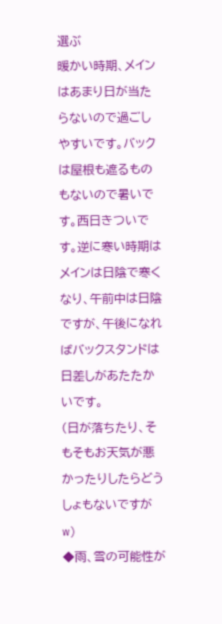選ぶ
暖かい時期、メインはあまり日が当たらないので過ごしやすいです。バックは屋根も遮るものもないので暑いです。西日きついです。逆に寒い時期はメインは日陰で寒くなり、午前中は日陰ですが、午後になればバックスタンドは日差しがあたたかいです。
(日が落ちたり、そもそもお天気が悪かったりしたらどうしょもないですがw)
◆雨、雪の可能性が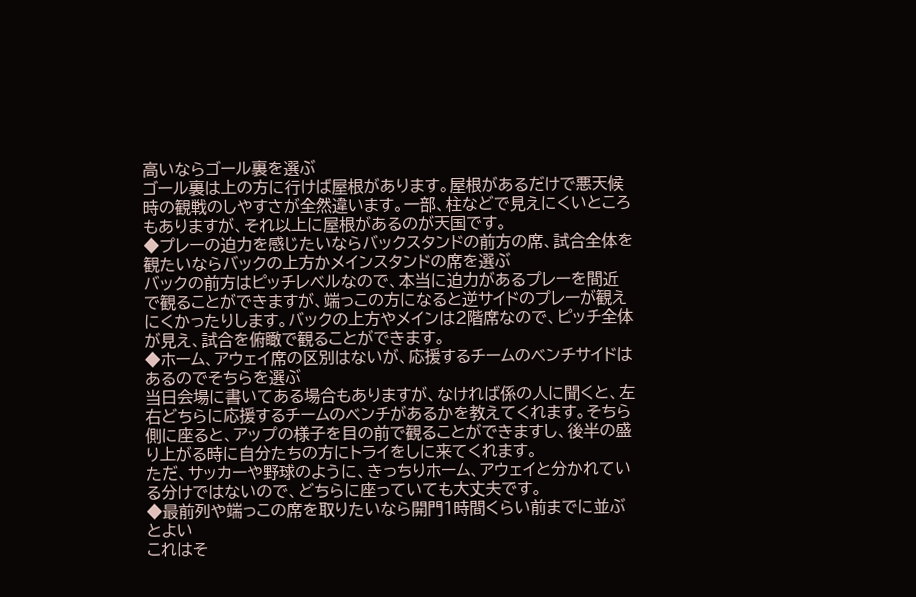高いならゴール裏を選ぶ
ゴール裏は上の方に行けば屋根があります。屋根があるだけで悪天候時の観戦のしやすさが全然違います。一部、柱などで見えにくいところもありますが、それ以上に屋根があるのが天国です。
◆プレーの迫力を感じたいならバックスタンドの前方の席、試合全体を観たいならバックの上方かメインスタンドの席を選ぶ
バックの前方はピッチレベルなので、本当に迫力があるプレーを間近で観ることができますが、端っこの方になると逆サイドのプレーが観えにくかったりします。バックの上方やメインは2階席なので、ピッチ全体が見え、試合を俯瞰で観ることができます。
◆ホーム、アウェイ席の区別はないが、応援するチームのベンチサイドはあるのでそちらを選ぶ
当日会場に書いてある場合もありますが、なければ係の人に聞くと、左右どちらに応援するチームのベンチがあるかを教えてくれます。そちら側に座ると、アップの様子を目の前で観ることができますし、後半の盛り上がる時に自分たちの方にトライをしに来てくれます。
ただ、サッカーや野球のように、きっちりホーム、アウェイと分かれている分けではないので、どちらに座っていても大丈夫です。
◆最前列や端っこの席を取りたいなら開門1時間くらい前までに並ぶとよい
これはそ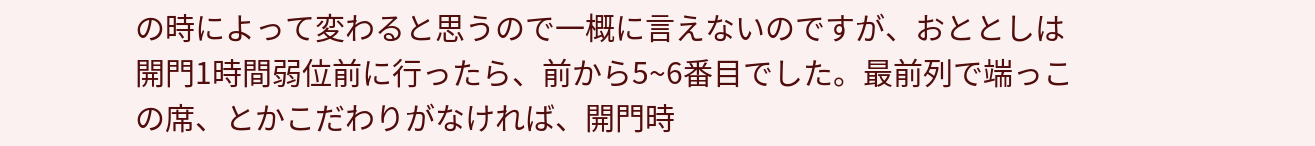の時によって変わると思うので一概に言えないのですが、おととしは開門1時間弱位前に行ったら、前から5~6番目でした。最前列で端っこの席、とかこだわりがなければ、開門時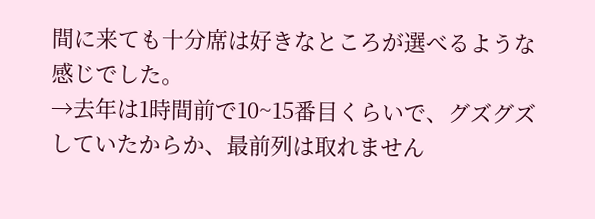間に来ても十分席は好きなところが選べるような感じでした。
→去年は1時間前で10~15番目くらいで、グズグズしていたからか、最前列は取れません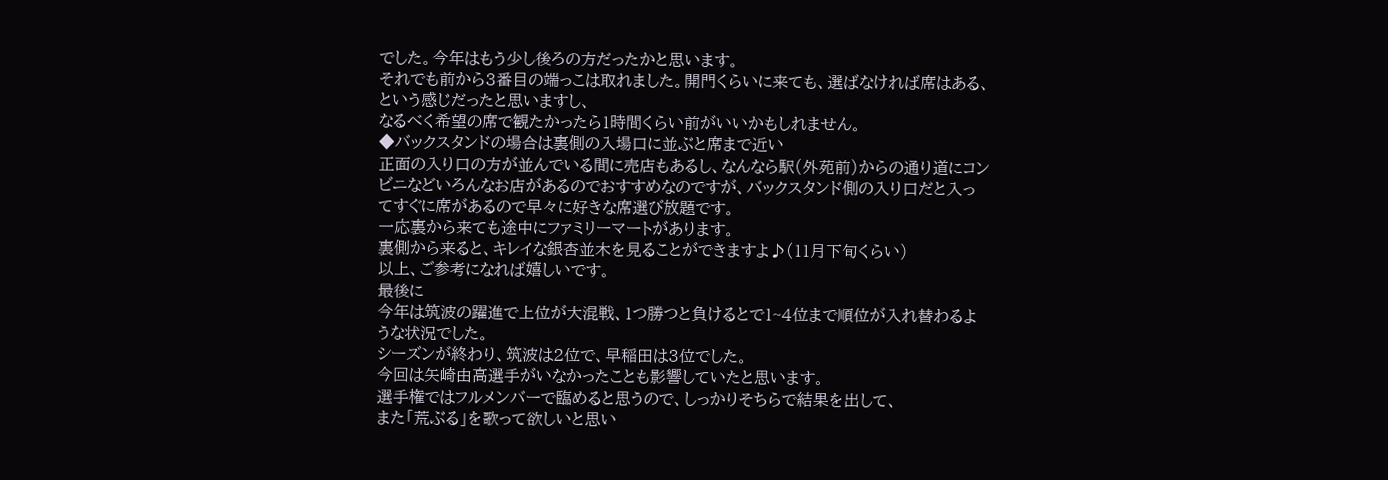でした。今年はもう少し後ろの方だったかと思います。
それでも前から3番目の端っこは取れました。開門くらいに来ても、選ばなければ席はある、という感じだったと思いますし、
なるべく希望の席で観たかったら1時間くらい前がいいかもしれません。
◆バックスタンドの場合は裏側の入場口に並ぶと席まで近い
正面の入り口の方が並んでいる間に売店もあるし、なんなら駅(外苑前)からの通り道にコンビニなどいろんなお店があるのでおすすめなのですが、バックスタンド側の入り口だと入ってすぐに席があるので早々に好きな席選び放題です。
一応裏から来ても途中にファミリーマートがあります。
裏側から来ると、キレイな銀杏並木を見ることができますよ♪(11月下旬くらい)
以上、ご参考になれば嬉しいです。
最後に
今年は筑波の躍進で上位が大混戦、1つ勝つと負けるとで1~4位まで順位が入れ替わるような状況でした。
シーズンが終わり、筑波は2位で、早稲田は3位でした。
今回は矢崎由高選手がいなかったことも影響していたと思います。
選手権ではフルメンバーで臨めると思うので、しっかりそちらで結果を出して、
また「荒ぶる」を歌って欲しいと思い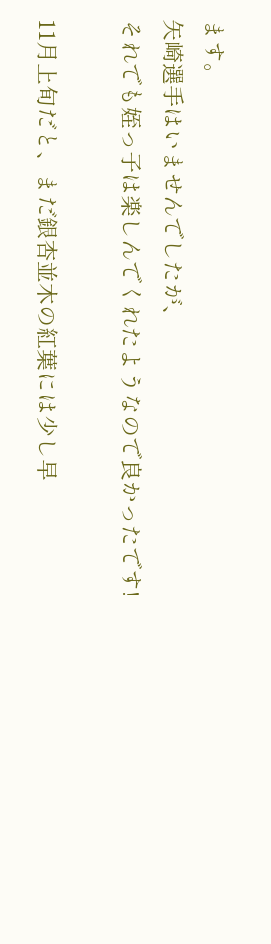ます。
矢崎選手はいませんでしたが、
それでも姪っ子は楽しんでくれたようなので良かったです!

11月上旬だと、まだ銀杏並木の紅葉には少し早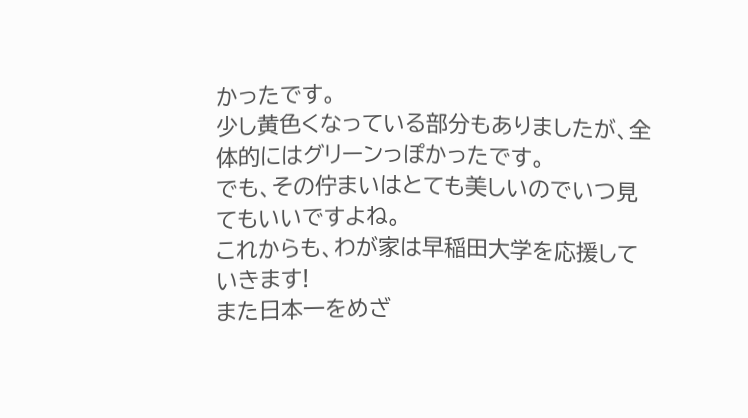かったです。
少し黄色くなっている部分もありましたが、全体的にはグリーンっぽかったです。
でも、その佇まいはとても美しいのでいつ見てもいいですよね。
これからも、わが家は早稲田大学を応援していきます!
また日本一をめざ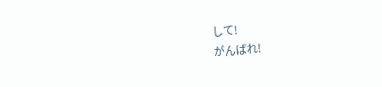して!
がんばれ!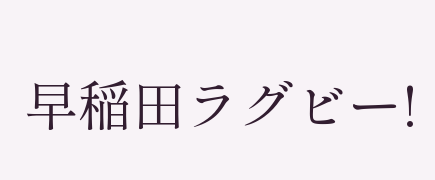早稲田ラグビー!